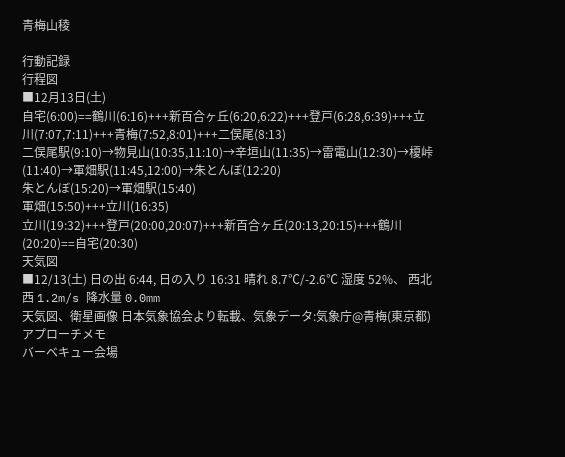青梅山稜

行動記録
行程図
■12月13日(土)
自宅(6:00)==鶴川(6:16)+++新百合ヶ丘(6:20,6:22)+++登戸(6:28,6:39)+++立川(7:07,7:11)+++青梅(7:52,8:01)+++二俣尾(8:13)
二俣尾駅(9:10)→物見山(10:35,11:10)→辛垣山(11:35)→雷電山(12:30)→榎峠(11:40)→軍畑駅(11:45,12:00)→朱とんぼ(12:20)
朱とんぼ(15:20)→軍畑駅(15:40)
軍畑(15:50)+++立川(16:35)
立川(19:32)+++登戸(20:00,20:07)+++新百合ヶ丘(20:13,20:15)+++鶴川(20:20)==自宅(20:30)
天気図
■12/13(土) 日の出 6:44, 日の入り 16:31 晴れ 8.7℃/-2.6℃ 湿度 52%、 西北西 1.2m/s 降水量 0.0mm
天気図、衛星画像 日本気象協会より転載、気象データ:気象庁@青梅(東京都)
アプローチメモ
バーベキュー会場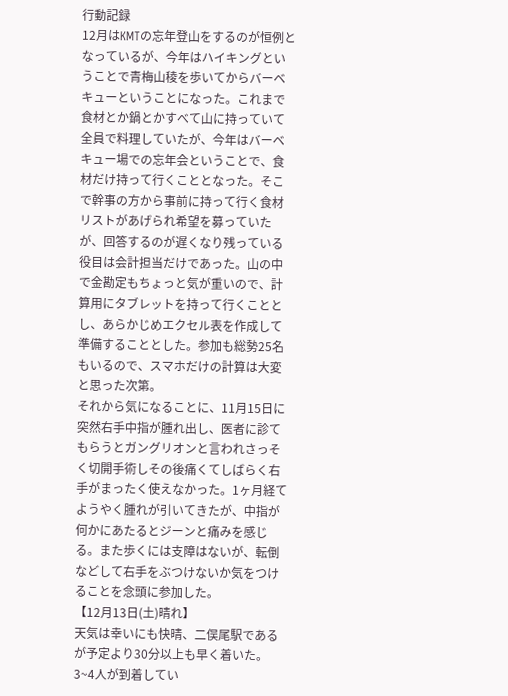行動記録
12月はKMTの忘年登山をするのが恒例となっているが、今年はハイキングということで青梅山稜を歩いてからバーベキューということになった。これまで食材とか鍋とかすべて山に持っていて全員で料理していたが、今年はバーベキュー場での忘年会ということで、食材だけ持って行くこととなった。そこで幹事の方から事前に持って行く食材リストがあげられ希望を募っていたが、回答するのが遅くなり残っている役目は会計担当だけであった。山の中で金勘定もちょっと気が重いので、計算用にタブレットを持って行くこととし、あらかじめエクセル表を作成して準備することとした。参加も総勢25名もいるので、スマホだけの計算は大変と思った次第。
それから気になることに、11月15日に突然右手中指が腫れ出し、医者に診てもらうとガングリオンと言われさっそく切開手術しその後痛くてしばらく右手がまったく使えなかった。1ヶ月経てようやく腫れが引いてきたが、中指が何かにあたるとジーンと痛みを感じる。また歩くには支障はないが、転倒などして右手をぶつけないか気をつけることを念頭に参加した。
【12月13日(土)晴れ】
天気は幸いにも快晴、二俣尾駅であるが予定より30分以上も早く着いた。3~4人が到着してい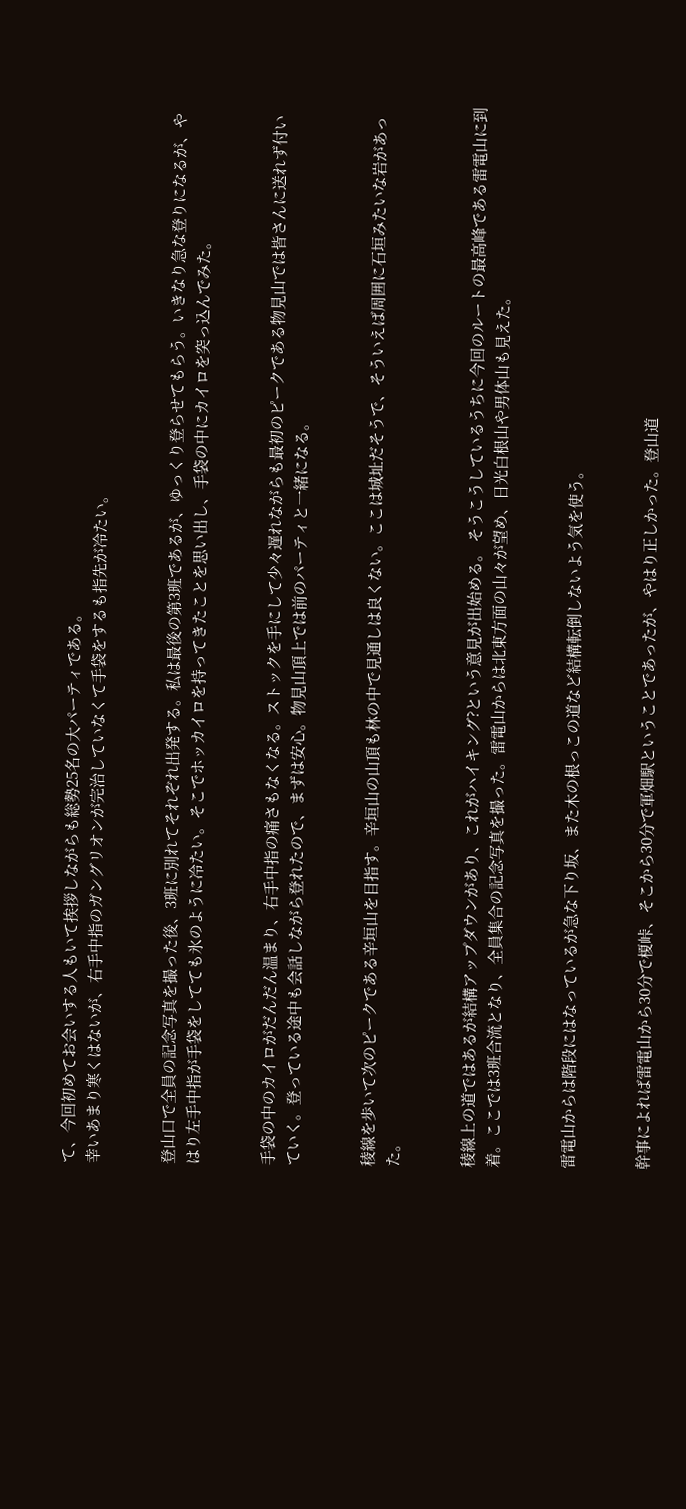て、今回初めてお会いする人もいて挨拶しながらも総勢25名の大パーティである。
幸いあまり寒くはないが、右手中指のガングリオンが完治していなくて手袋をするも指先が冷たい。


登山口で全員の記念写真を撮った後、3班に別れてそれぞれ出発する。私は最後の第3班であるが、ゆっくり登らせてもらう。いきなり急な登りになるが、やはり左手中指が手袋をしてても氷のように冷たい。そこでホッカイロを持ってきたことを思い出し、手袋の中にカイロを突っ込んでみた。


手袋の中のカイロがだんだん温まり、右手中指の痛さもなくなる。ストックを手にして少々遅れながらも最初のピークである物見山では皆さんに送れず付いていく。登っている途中も会話しながら登れたので、まずは安心。物見山頂上では前のパーティと一緒になる。


稜線を歩いて次のピークである辛垣山を目指す。辛垣山の山頂も林の中で見通しは良くない。ここは城址だそうで、そういえば周囲に石垣みたいな岩があった。


稜線上の道ではあるが結構アップダウンがあり、これがハイキング?という意見が出始める。 そうこうしているうちに今回のルートの最高峰である雷電山に到着。ここでは3班合流となり、全員集合の記念写真を撮った。雷電山からは北東方面の山々が望め、日光白根山や男体山も見えた。


雷電山からは階段にはなっているが急な下り坂、また木の根っこの道など結構転倒しないよう気を使う。


幹事によれば雷電山から30分で榎峠、そこから30分で軍畑駅ということであったが、やはり正しかった。登山道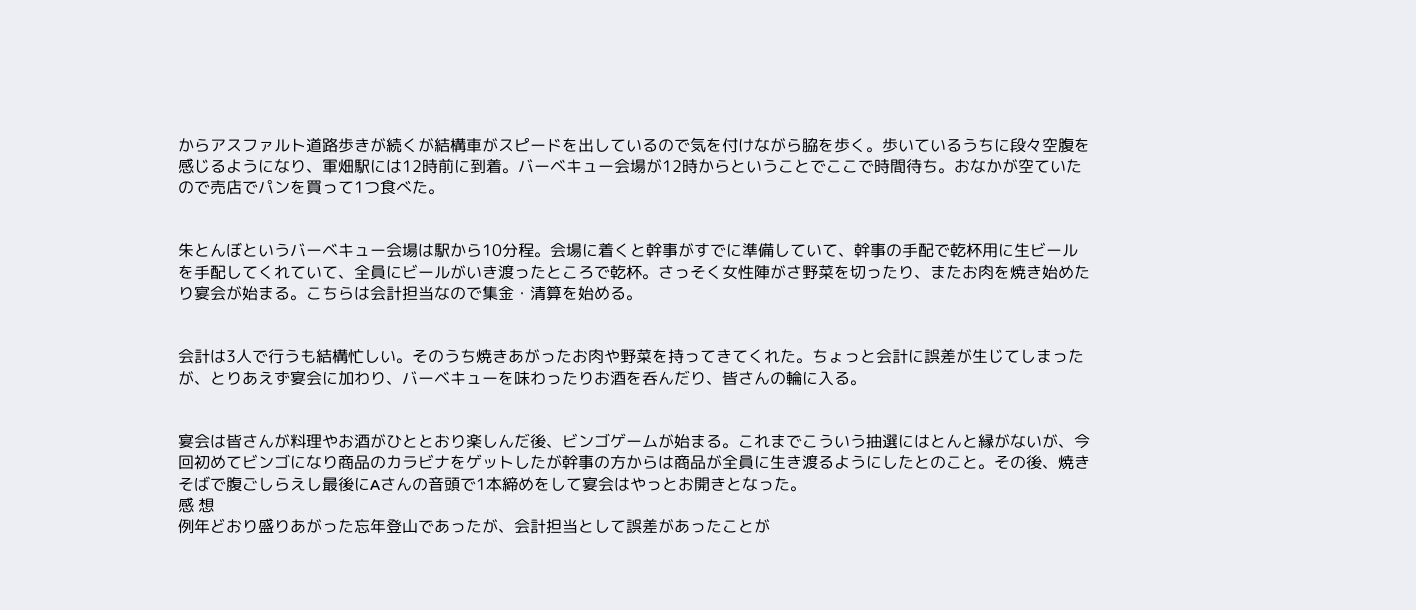からアスファルト道路歩きが続くが結構車がスピードを出しているので気を付けながら脇を歩く。歩いているうちに段々空腹を感じるようになり、軍畑駅には12時前に到着。バーベキュー会場が12時からということでここで時間待ち。おなかが空ていたので売店でパンを買って1つ食べた。


朱とんぼというバーベキュー会場は駅から10分程。会場に着くと幹事がすでに準備していて、幹事の手配で乾杯用に生ビールを手配してくれていて、全員にビールがいき渡ったところで乾杯。さっそく女性陣がさ野菜を切ったり、またお肉を焼き始めたり宴会が始まる。こちらは会計担当なので集金・清算を始める。


会計は3人で行うも結構忙しい。そのうち焼きあがったお肉や野菜を持ってきてくれた。ちょっと会計に誤差が生じてしまったが、とりあえず宴会に加わり、バーベキューを味わったりお酒を呑んだり、皆さんの輪に入る。


宴会は皆さんが料理やお酒がひととおり楽しんだ後、ビンゴゲームが始まる。これまでこういう抽選にはとんと縁がないが、今回初めてビンゴになり商品のカラビナをゲットしたが幹事の方からは商品が全員に生き渡るようにしたとのこと。その後、焼きそばで腹ごしらえし最後にAさんの音頭で1本締めをして宴会はやっとお開きとなった。
感 想
例年どおり盛りあがった忘年登山であったが、会計担当として誤差があったことが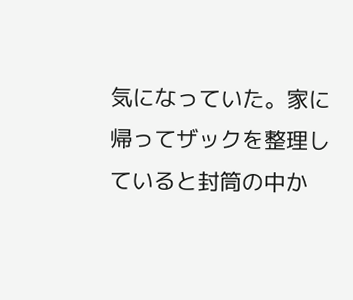気になっていた。家に帰ってザックを整理していると封筒の中か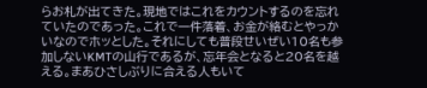らお札が出てきた。現地ではこれをカウントするのを忘れていたのであった。これで一件落着、お金が絡むとやっかいなのでホッとした。それにしても普段せいぜい10名も参加しないKMTの山行であるが、忘年会となると20名を越える。まあひさしぶりに合える人もいて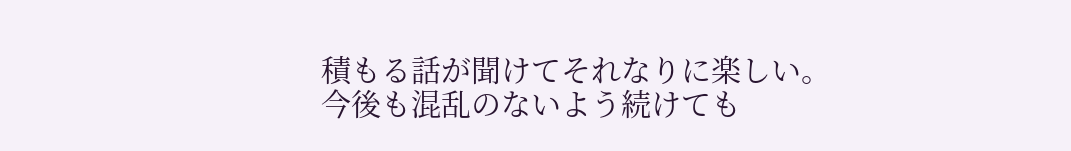積もる話が聞けてそれなりに楽しい。今後も混乱のないよう続けても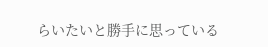らいたいと勝手に思っている